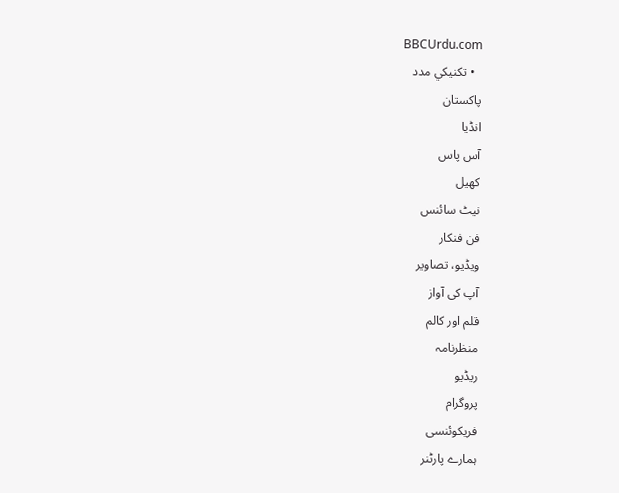BBCUrdu.com
  • تکنيکي مدد
پاکستان
انڈیا
آس پاس
کھیل
نیٹ سائنس
فن فنکار
ویڈیو، تصاویر
آپ کی آواز
قلم اور کالم
منظرنامہ
ریڈیو
پروگرام
فریکوئنسی
ہمارے پارٹنر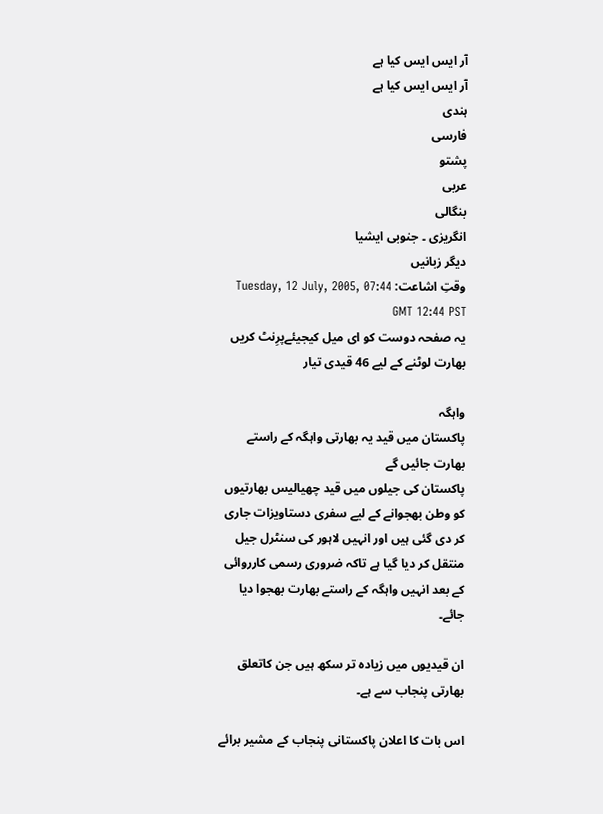آر ایس ایس کیا ہے
آر ایس ایس کیا ہے
ہندی
فارسی
پشتو
عربی
بنگالی
انگریزی ۔ جنوبی ایشیا
دیگر زبانیں
وقتِ اشاعت: Tuesday, 12 July, 2005, 07:44 GMT 12:44 PST
یہ صفحہ دوست کو ای میل کیجیئےپرِنٹ کریں
بھارت لوٹنے کے لیے 46 قیدی تیار

واہگہ
پاکستان میں قید یہ بھارتی واہگہ کے راستے بھارت جائیں گے
پاکستان کی جیلوں میں قید چھیالیس بھارتیوں کو وطن بھجوانے کے لیے سفری دستاویزات جاری کر دی گئی ہیں اور انہیں لاہور کی سنٹرل جیل منتقل کر دیا گیا ہے تاکہ ضروری رسمی کارروائی کے بعد انہیں واہگہ کے راستے بھارت بھجوا دیا جائے۔

ان قیدیوں میں زیادہ تر سکھ ہیں جن کاتعلق بھارتی پنجاب سے ہے۔

اس بات کا اعلان پاکستانی پنجاب کے مشیر برائے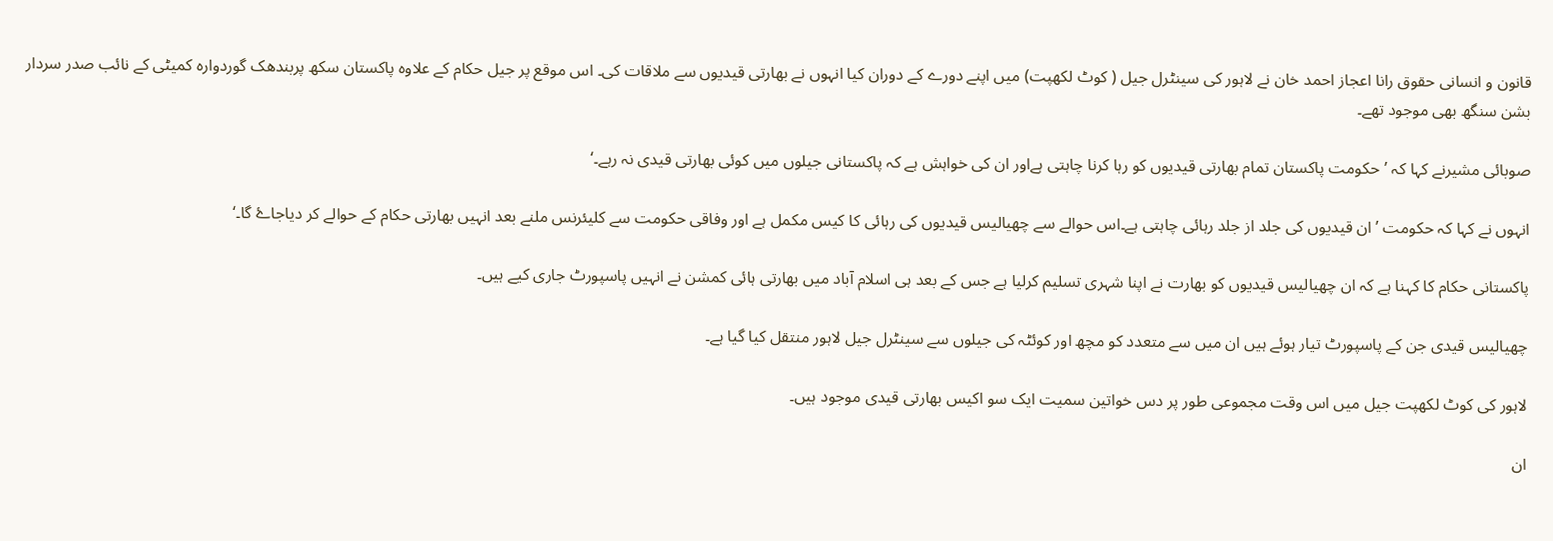قانون و انسانی حقوق رانا اعجاز احمد خان نے لاہور کی سینٹرل جیل ( کوٹ لکھپت) میں اپنے دورے کے دوران کیا انہوں نے بھارتی قیدیوں سے ملاقات کی۔ اس موقع پر جیل حکام کے علاوہ پاکستان سکھ پربندھک گوردوارہ کمیٹی کے نائب صدر سردار بشن سنگھ بھی موجود تھے۔

صوبائی مشیرنے کہا کہ ’حکومت پاکستان تمام بھارتی قیدیوں کو رہا کرنا چاہتی ہےاور ان کی خواہش ہے کہ پاکستانی جیلوں میں کوئی بھارتی قیدی نہ رہے۔‘

انہوں نے کہا کہ حکومت ’ان قیدیوں کی جلد از جلد رہائی چاہتی ہے۔اس حوالے سے چھیالیس قیدیوں کی رہائی کا کیس مکمل ہے اور وفاقی حکومت سے کلیئرنس ملنے بعد انہیں بھارتی حکام کے حوالے کر دیاجاۓ گا۔‘

پاکستانی حکام کا کہنا ہے کہ ان چھیالیس قیدیوں کو بھارت نے اپنا شہری تسلیم کرلیا ہے جس کے بعد ہی اسلام آباد میں بھارتی ہائی کمشن نے انہیں پاسپورٹ جاری کیے ہیں۔

چھیالیس قیدی جن کے پاسپورٹ تیار ہوئے ہیں ان میں سے متعدد کو مچھ اور کوئٹہ کی جیلوں سے سینٹرل جیل لاہور منتقل کیا گیا ہے۔

لاہور کی کوٹ لکھپت جیل میں اس وقت مجموعی طور پر دس خواتین سمیت ایک سو اکیس بھارتی قیدی موجود ہیں۔

ان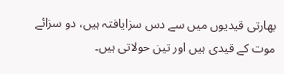بھارتی قیدیوں میں سے دس سزایافتہ ہیں، دو سزائے موت کے قیدی ہیں اور تین حولاتی ہیں۔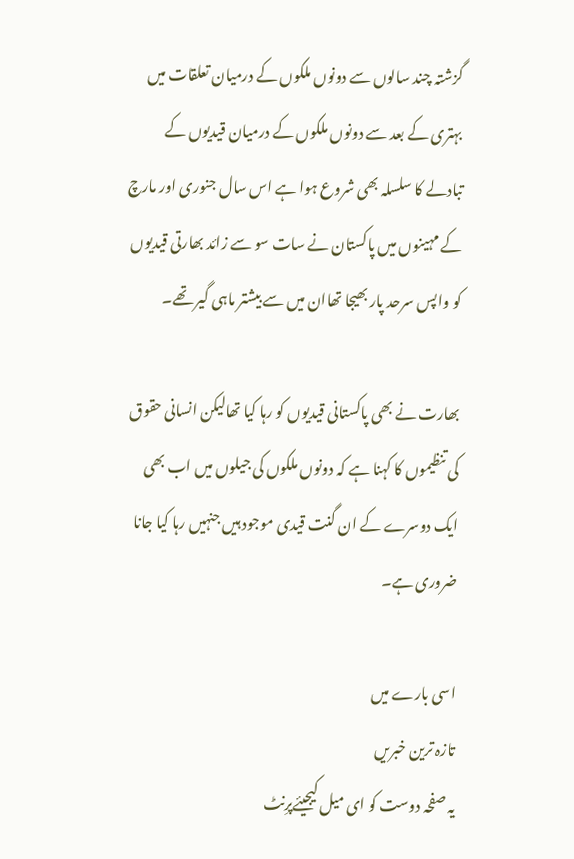گزشتہ چند سالوں سے دونوں ملکوں کے درمیان تعلقات میں بہتری کے بعد سے دونوں ملکوں کے درمیان قیدیوں کے تبادلے کا سلسلہ بھی شروع ہوا ہے اس سال جنوری اور مارچ کے مہینوں میں پاکستان نے سات سو سے زائد بھارتی قیدیوں کو واپس سرحد پار بھیجا تھاان میں سے بیشتر ماہی گیر تھے۔

بھارت نے بھی پاکستانی قیدیوں کو رہا کیا تھالیکن انسانی حقوق کی تنظیموں کا کہنا ہے کہ دونوں ملکوں کی جیلوں میں اب بھی ایک دوسرے کے ان گنت قیدی موجود ہیں جنہیں رہا کیا جانا ضروری ہے۔

اسی بارے میں
تازہ ترین خبریں
یہ صفحہ دوست کو ای میل کیجیئےپرِنٹ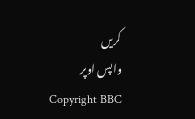کریں
واپس اوپر
Copyright BBC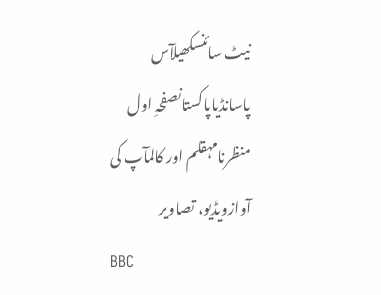نیٹ سائنسکھیلآس پاسانڈیاپاکستانصفحہِ اول
منظرنامہقلم اور کالمآپ کی آوازویڈیو، تصاویر
BBC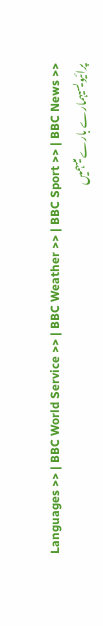Languages >> | BBC World Service >> | BBC Weather >> | BBC Sport >> | BBC News >>
پرائیویسیہمارے بارے میںہمیں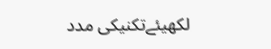لکھیئےتکنیکی مدد